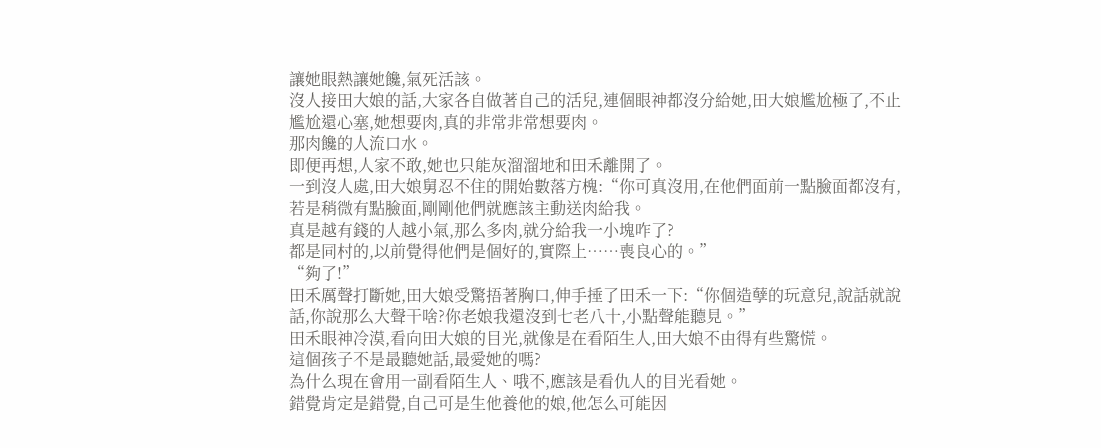讓她眼熱讓她饞,氣死活該。
沒人接田大娘的話,大家各自做著自己的活兒,連個眼神都沒分給她,田大娘尷尬極了,不止尷尬還心塞,她想要肉,真的非常非常想要肉。
那肉饞的人流口水。
即便再想,人家不敢,她也只能灰溜溜地和田禾離開了。
一到沒人處,田大娘舅忍不住的開始數落方槐:“你可真沒用,在他們面前一點臉面都沒有,若是稍微有點臉面,剛剛他們就應該主動送肉給我。
真是越有錢的人越小氣,那么多肉,就分給我一小塊咋了?
都是同村的,以前覺得他們是個好的,實際上……喪良心的。”
“夠了!”
田禾厲聲打斷她,田大娘受驚捂著胸口,伸手捶了田禾一下:“你個造孽的玩意兒,說話就說話,你說那么大聲干啥?你老娘我還沒到七老八十,小點聲能聽見。”
田禾眼神冷漠,看向田大娘的目光,就像是在看陌生人,田大娘不由得有些驚慌。
這個孩子不是最聽她話,最愛她的嗎?
為什么現在會用一副看陌生人、哦不,應該是看仇人的目光看她。
錯覺肯定是錯覺,自己可是生他養他的娘,他怎么可能因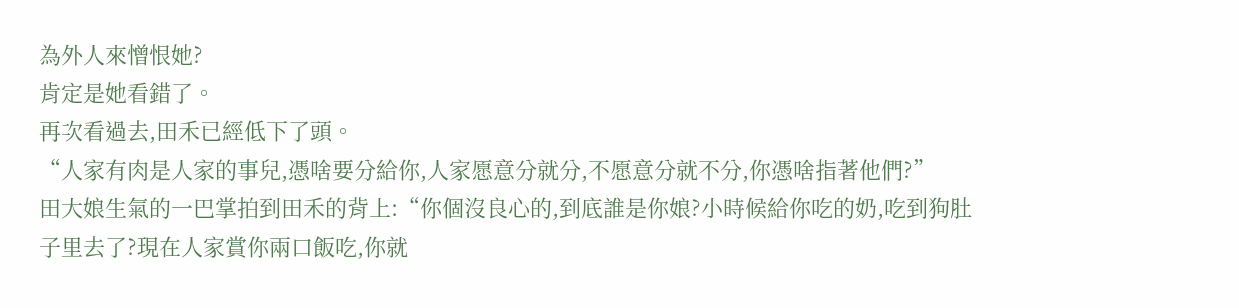為外人來憎恨她?
肯定是她看錯了。
再次看過去,田禾已經低下了頭。
“人家有肉是人家的事兒,憑啥要分給你,人家愿意分就分,不愿意分就不分,你憑啥指著他們?”
田大娘生氣的一巴掌拍到田禾的背上:“你個沒良心的,到底誰是你娘?小時候給你吃的奶,吃到狗肚子里去了?現在人家賞你兩口飯吃,你就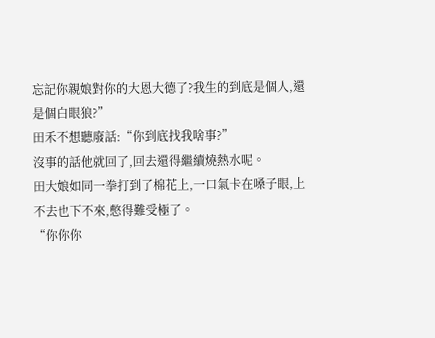忘記你親娘對你的大恩大德了?我生的到底是個人,還是個白眼狼?”
田禾不想聽廢話:“你到底找我啥事?”
沒事的話他就回了,回去還得繼續燒熱水呢。
田大娘如同一拳打到了棉花上,一口氣卡在嗓子眼,上不去也下不來,憋得難受極了。
“你你你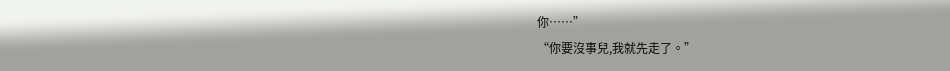你……”
“你要沒事兒,我就先走了。”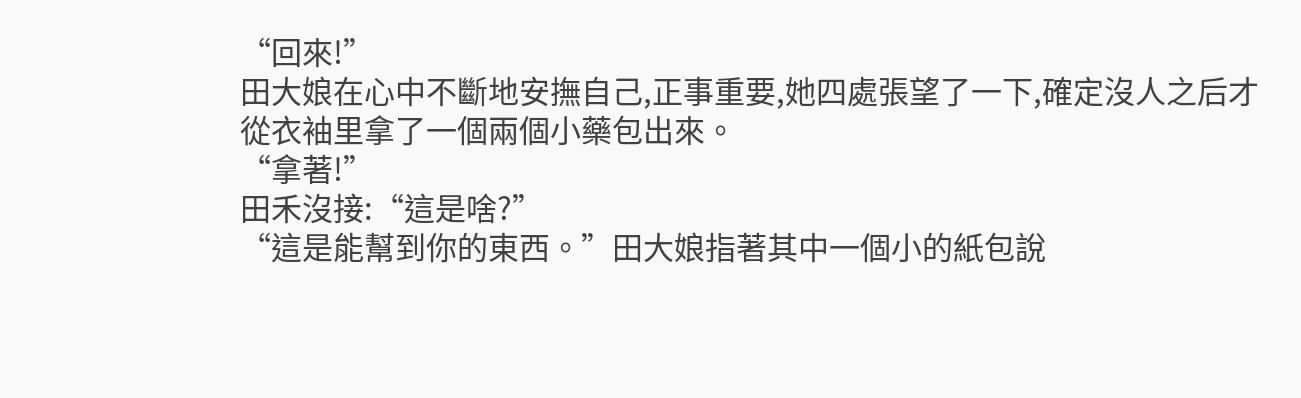“回來!”
田大娘在心中不斷地安撫自己,正事重要,她四處張望了一下,確定沒人之后才從衣袖里拿了一個兩個小藥包出來。
“拿著!”
田禾沒接:“這是啥?”
“這是能幫到你的東西。”田大娘指著其中一個小的紙包說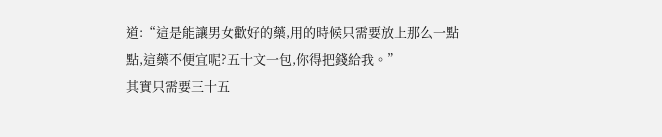道:“這是能讓男女歡好的藥,用的時候只需要放上那么一點點,這藥不便宜呢?五十文一包,你得把錢給我。”
其實只需要三十五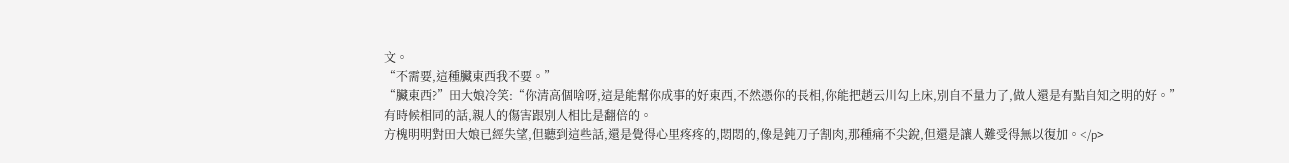文。
“不需要,這種臟東西我不要。”
“臟東西?”田大娘冷笑:“你清高個啥呀,這是能幫你成事的好東西,不然憑你的長相,你能把趙云川勾上床,別自不量力了,做人還是有點自知之明的好。”
有時候相同的話,親人的傷害跟別人相比是翻倍的。
方槐明明對田大娘已經失望,但聽到這些話,還是覺得心里疼疼的,悶悶的,像是鈍刀子割肉,那種痛不尖銳,但還是讓人難受得無以復加。</p>